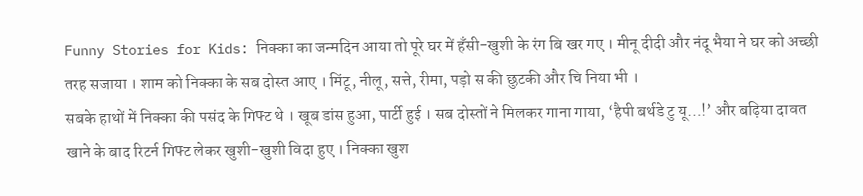Funny Stories for Kids: निक्का का जन्मदिन आया तो पूरे घर में हँसी-खुशी के रंग बि खर गए । मीनू दीदी और नंदू भैया ने घर को अच्छी तरह सजाया । शाम को निक्का के सब दोस्त आए । मिंटू, नीलू, सत्ते, रीमा, पड़ो स की छुटकी और चि निया भी ।
सबके हाथों में निक्का की पसंद के गिफ्ट थे । खूब डांस हुआ, पार्टी हुई । सब दोस्तों ने मिलकर गाना गाया, ‘हैपी बर्थडे टु यू…!’ और बढ़िया दावत खाने के बाद रिटर्न गिफ्ट लेकर खुशी-खुशी विदा हुए । निक्का खुश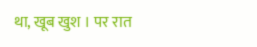था, खूब खुश । पर रात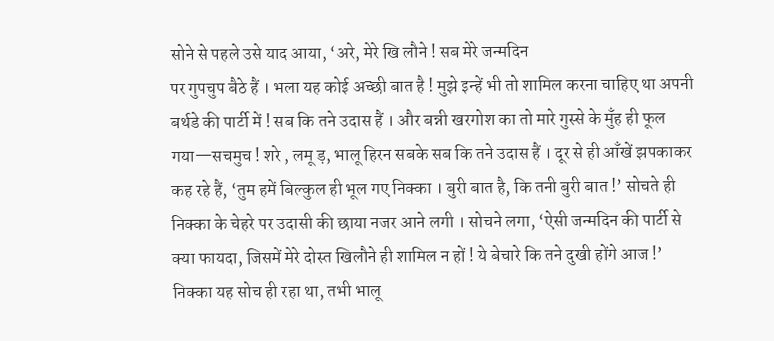सोने से पहले उसे याद आया, ‘अरे, मेरे खि लौने ! सब मेरे जन्मदिन
पर गुपचुप बैठे हैं । भला यह कोई अच्छी बात है ! मुझे इन्हें भी तो शामिल करना चाहिए था अपनी बर्थडे की पार्टी में ! सब कि तने उदास हैं । और बन्नी खरगोश का तो मारे गुस्से के मुँह ही फूल गया—सचमुच ! शरे , लमू ड़, भालू हिरन सबके सब कि तने उदास हैं । दूर से ही आँखें झपकाकर कह रहे हैं, ‘तुम हमें बिल्कुल ही भूल गए निक्का । बुरी बात है, कि तनी बुरी बात !’ सोचते ही निक्का के चेहरे पर उदासी की छाया नजर आने लगी । सोचने लगा, ‘ऐसी जन्मदिन की पार्टी से क्या फायदा, जिसमें मेरे दोस्त खिलौने ही शामिल न हों ! ये बेचारे कि तने दुखी होंगे आज !’ निक्का यह सोच ही रहा था, तभी भालू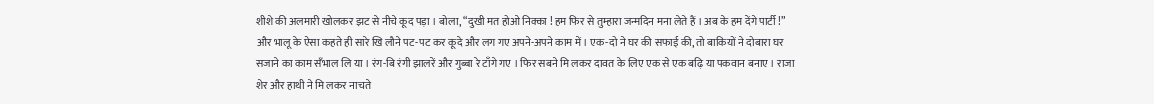शीशे की अलमारी खोलकर झट से नीचे कूद पड़ा । बोला, “दुखी मत होओ निक्का ! हम फिर से तुम्हारा जन्मदिन मना लेते हैं । अब के हम देंगे पार्टी !”
और भालू के ऐसा कहते ही सारे खि लौने पट-पट कर कूदे और लग गए अपने-अपने काम में । एक-दो ने घर की सफाई की, तो बाकियों ने दोबारा घर सजाने का काम सँभाल लि या । रंग-बि रंगी झालरें और गुब्बा रे टाँगे गए । फिर सबने मि लकर दावत के लिए एक से एक बढ़ि या पकवान बनाए । राजा शेर और हाथी ने मि लकर नाचते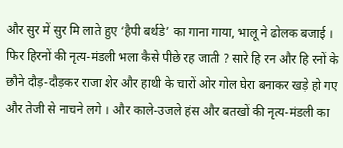और सुर में सुर मि लाते हुए ‘हैपी बर्थडे’ का गाना गाया, भालू ने ढोलक बजाई । फिर हिरनों की नृत्य-मंडली भला कैसे पीछे रह जाती ? सारे हि रन और हि रनों के छौने दौड़-दौड़कर राजा शेर और हाथी के चारों ओर गोल घेरा बनाकर खड़े हो गए और तेजी से नाचने लगे । और काले-उजले हंस और बतखों की नृत्य-मंडली का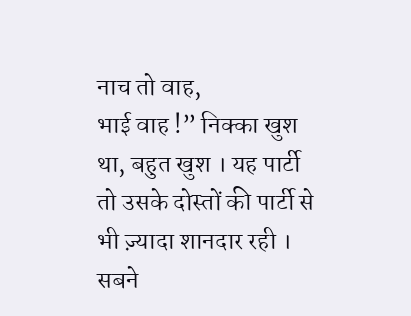नाच तो वाह,
भाई वाह !” निक्का खुश था, बहुत खुश । यह पार्टी तो उसके दोस्तों की पार्टी से भी ज़्यादा शानदार रही ।
सबने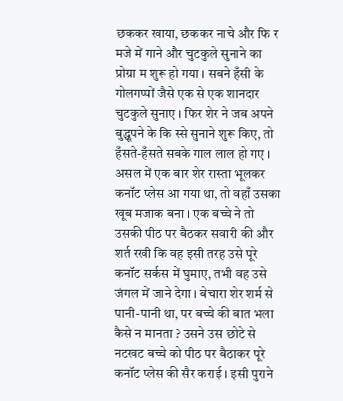छककर खाया, छककर नाचे और फि र मजे में गाने और चुटकुले सुनाने का प्रोग्रा म शुरू हो गया । सबने हँसी के गोलगप्पों जैसे एक से एक शानदार चुटकुले सुनाए । फिर शेर ने जब अपने बुद्धूपने के कि स्से सुनाने शुरू किए, तो हँसते-हँसते सबके गाल लाल हो गए ।
असल में एक बार शेर रास्ता भूलकर कनॉट प्लेस आ गया था, तो वहाँ उसका खूब मजाक बना । एक बच्चे ने तो उसकी पीठ पर बैठकर सवारी की और शर्त रखी कि वह इसी तरह उसे पूरे कनॉट सर्कस में घुमाए, तभी वह उसे जंगल में जाने देगा । बेचारा शेर शर्म से पानी-पानी था, पर बच्चे की बात भला कैसे न मानता ? उसने उस छोटे से नटखट बच्चे को पीठ पर बैठाकर पूरे कनॉट प्लेस की सैर कराई । इसी पुराने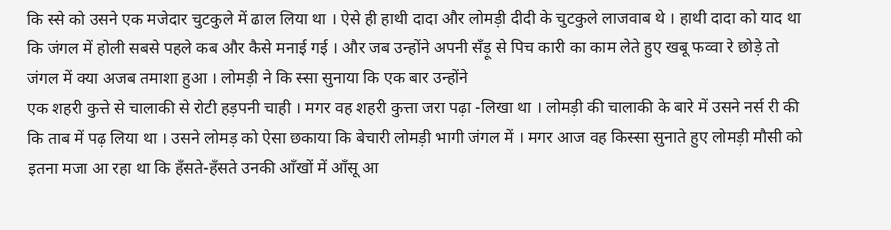कि स्से को उसने एक मजेदार चुटकुले में ढाल लिया था । ऐसे ही हाथी दादा और लोमड़ी दीदी के चुटकुले लाजवाब थे । हाथी दादा को याद था कि जंगल में होली सबसे पहले कब और कैसे मनाई गई । और जब उन्होंने अपनी सँड़ू से पिच कारी का काम लेते हुए खबू फव्वा रे छोड़े तो जंगल में क्या अजब तमाशा हुआ । लोमड़ी ने कि स्सा सुनाया कि एक बार उन्होंने
एक शहरी कुत्ते से चालाकी से रोटी हड़पनी चाही । मगर वह शहरी कुत्ता जरा पढ़ा -लिखा था । लोमड़ी की चालाकी के बारे में उसने नर्स री की कि ताब में पढ़ लिया था । उसने लोमड़ को ऐसा छकाया कि बेचारी लोमड़ी भागी जंगल में । मगर आज वह किस्सा सुनाते हुए लोमड़ी मौसी को इतना मजा आ रहा था कि हँसते-हँसते उनकी आँखों में आँसू आ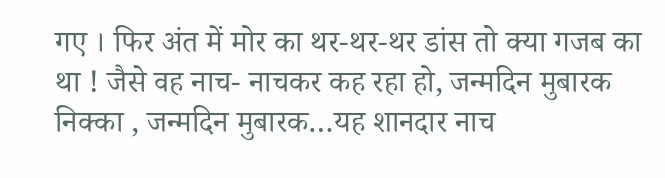गए । फिर अंत में मोर का थर-थर-थर डांस तो क्या गजब का था ! जैसे वह नाच- नाचकर कह रहा हो, जन्मदिन मुबारक निक्का , जन्मदिन मुबारक…यह शानदार नाच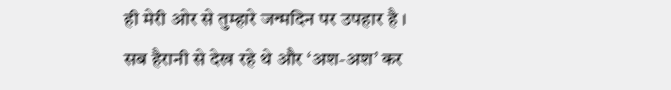ही मेरी ओर से तुम्हारे जन्मदिन पर उपहार है ।
सब हैरानी से देख रहे थे और ‘अश-अश’ कर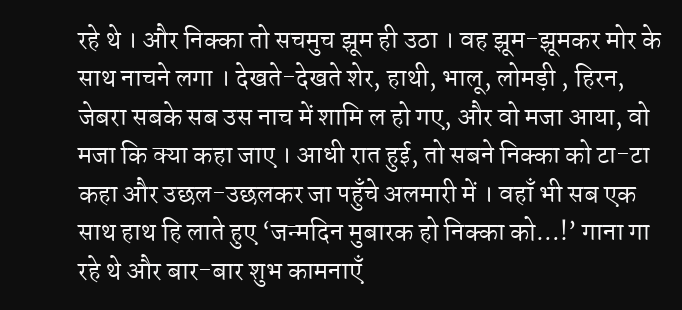रहे थे । और निक्का तो सचमुच झूम ही उठा । वह झूम-झूमकर मोर के साथ नाचने लगा । देखते-देखते शेर, हाथी, भालू, लोमड़ी , हिरन, जेबरा सबके सब उस नाच में शामि ल हो गए, और वो मजा आया, वो मजा कि क्या कहा जाए । आधी रात हुई, तो सबने निक्का को टा-टा कहा और उछल-उछलकर जा पहुँचे अलमारी में । वहाँ भी सब एक साथ हाथ हि लाते हुए ‘जन्मदिन मुबारक हो निक्का को…!’ गाना गा रहे थे और बार-बार शुभ कामनाएँ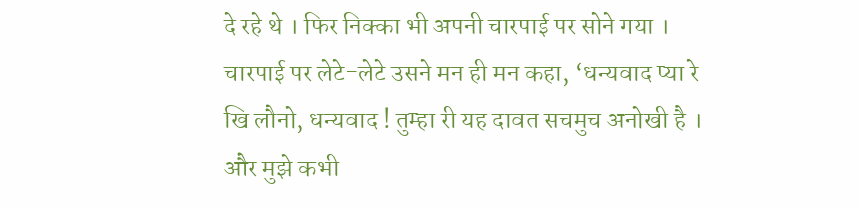दे रहे थे । फिर निक्का भी अपनी चारपाई पर सोने गया । चारपाई पर लेटे-लेटे उसने मन ही मन कहा, ‘धन्यवाद प्या रे खि लौनो, धन्यवाद ! तुम्हा री यह दावत सचमुच अनोखी है । और मुझे कभी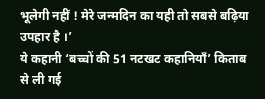भूलेगी नहीं ! मेरे जन्मदिन का यही तो सबसे बढ़िया उपहार है ।’
ये कहानी ‘बच्चों की 51 नटखट कहानियाँ’ किताब से ली गई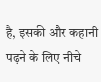है, इसकी और कहानी पढ़ने के लिए नीचे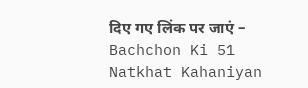दिए गए लिंक पर जाएं – Bachchon Ki 51 Natkhat Kahaniyan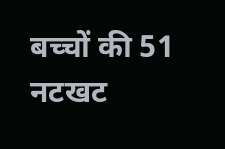बच्चों की 51 नटखट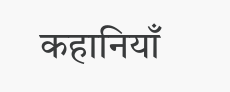कहानियाँ